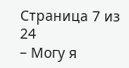Страница 7 из 24
– Могу я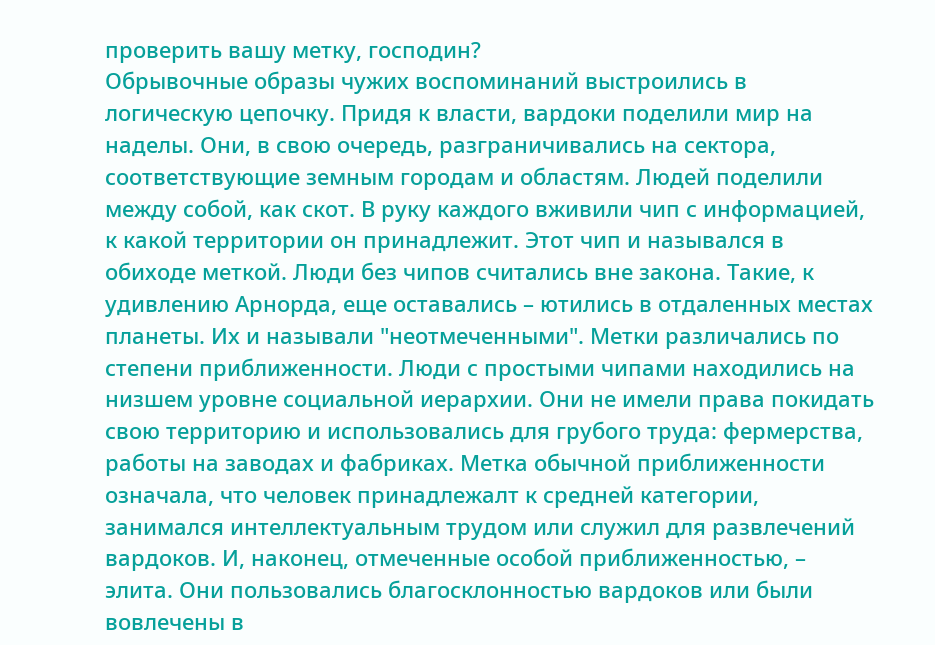проверить вашу метку, господин?
Обрывочные образы чужих воспоминаний выстроились в логическую цепочку. Придя к власти, вардоки поделили мир на наделы. Они, в свою очередь, разграничивались на сектора, соответствующие земным городам и областям. Людей поделили между собой, как скот. В руку каждого вживили чип с информацией, к какой территории он принадлежит. Этот чип и назывался в обиходе меткой. Люди без чипов считались вне закона. Такие, к удивлению Арнорда, еще оставались – ютились в отдаленных местах планеты. Их и называли "неотмеченными". Метки различались по степени приближенности. Люди с простыми чипами находились на низшем уровне социальной иерархии. Они не имели права покидать свою территорию и использовались для грубого труда: фермерства, работы на заводах и фабриках. Метка обычной приближенности означала, что человек принадлежалт к средней категории, занимался интеллектуальным трудом или служил для развлечений вардоков. И, наконец, отмеченные особой приближенностью, – элита. Они пользовались благосклонностью вардоков или были вовлечены в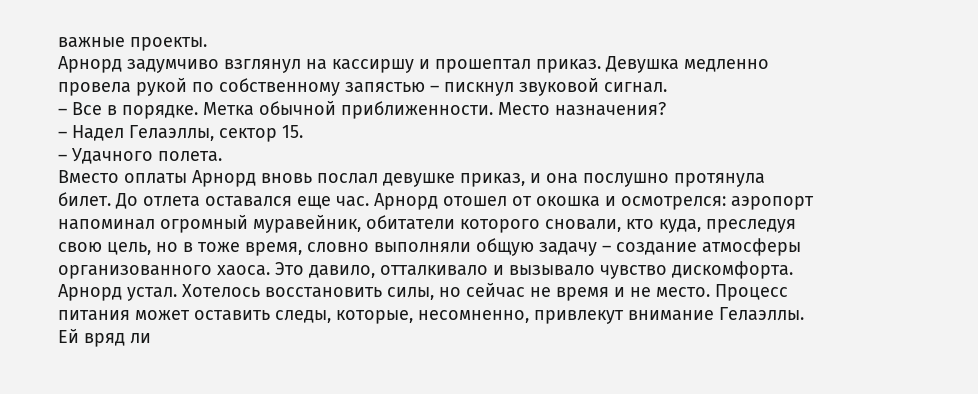важные проекты.
Арнорд задумчиво взглянул на кассиршу и прошептал приказ. Девушка медленно провела рукой по собственному запястью – пискнул звуковой сигнал.
– Все в порядке. Метка обычной приближенности. Место назначения?
– Надел Гелаэллы, сектор 15.
– Удачного полета.
Вместо оплаты Арнорд вновь послал девушке приказ, и она послушно протянула билет. До отлета оставался еще час. Арнорд отошел от окошка и осмотрелся: аэропорт напоминал огромный муравейник, обитатели которого сновали, кто куда, преследуя свою цель, но в тоже время, словно выполняли общую задачу – создание атмосферы организованного хаоса. Это давило, отталкивало и вызывало чувство дискомфорта.
Арнорд устал. Хотелось восстановить силы, но сейчас не время и не место. Процесс питания может оставить следы, которые, несомненно, привлекут внимание Гелаэллы.
Ей вряд ли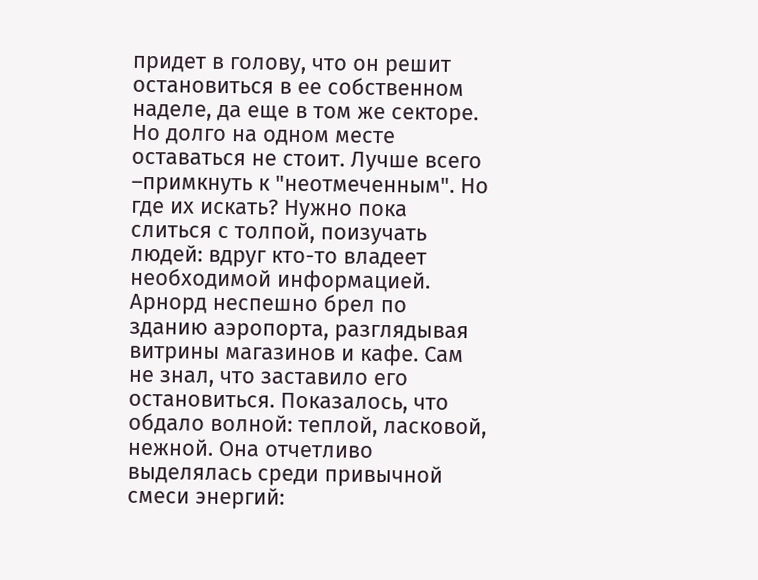придет в голову, что он решит остановиться в ее собственном наделе, да еще в том же секторе. Но долго на одном месте оставаться не стоит. Лучше всего –примкнуть к "неотмеченным". Но где их искать? Нужно пока слиться с толпой, поизучать людей: вдруг кто-то владеет необходимой информацией.
Арнорд неспешно брел по зданию аэропорта, разглядывая витрины магазинов и кафе. Сам не знал, что заставило его остановиться. Показалось, что обдало волной: теплой, ласковой, нежной. Она отчетливо выделялась среди привычной смеси энергий: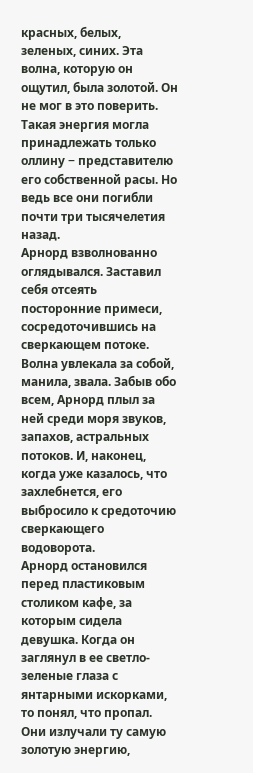красных, белых, зеленых, синих. Эта волна, которую он ощутил, была золотой. Он не мог в это поверить. Такая энергия могла принадлежать только оллину − представителю его собственной расы. Но ведь все они погибли почти три тысячелетия назад.
Арнорд взволнованно оглядывался. Заставил себя отсеять посторонние примеси, сосредоточившись на сверкающем потоке. Волна увлекала за собой, манила, звала. Забыв обо всем, Арнорд плыл за ней среди моря звуков, запахов, астральных потоков. И, наконец, когда уже казалось, что захлебнется, его выбросило к средоточию сверкающего водоворота.
Арнорд остановился перед пластиковым столиком кафе, за которым сидела девушка. Когда он заглянул в ее светло-зеленые глаза с янтарными искорками, то понял, что пропал. Они излучали ту самую золотую энергию,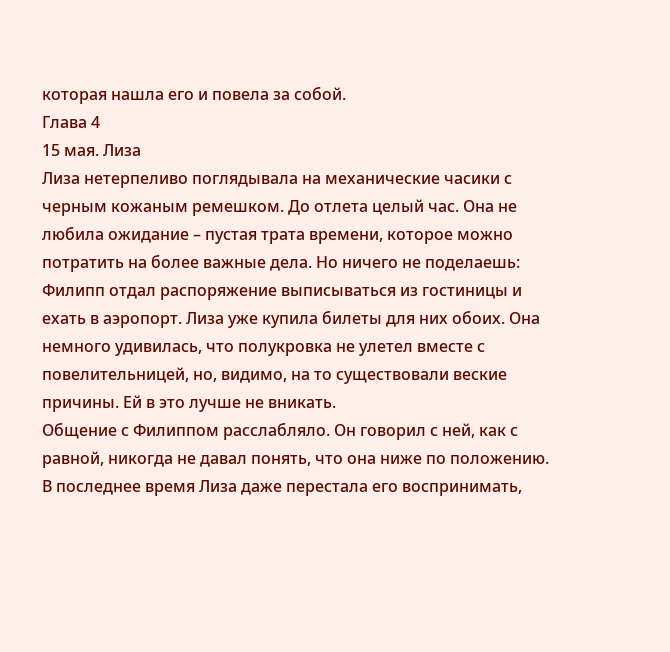которая нашла его и повела за собой.
Глава 4
15 мая. Лиза
Лиза нетерпеливо поглядывала на механические часики с черным кожаным ремешком. До отлета целый час. Она не любила ожидание – пустая трата времени, которое можно потратить на более важные дела. Но ничего не поделаешь: Филипп отдал распоряжение выписываться из гостиницы и ехать в аэропорт. Лиза уже купила билеты для них обоих. Она немного удивилась, что полукровка не улетел вместе с повелительницей, но, видимо, на то существовали веские причины. Ей в это лучше не вникать.
Общение с Филиппом расслабляло. Он говорил с ней, как с равной, никогда не давал понять, что она ниже по положению. В последнее время Лиза даже перестала его воспринимать,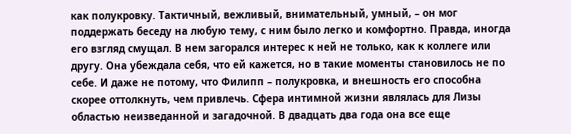как полукровку. Тактичный, вежливый, внимательный, умный, – он мог поддержать беседу на любую тему, с ним было легко и комфортно. Правда, иногда его взгляд смущал. В нем загорался интерес к ней не только, как к коллеге или другу. Она убеждала себя, что ей кажется, но в такие моменты становилось не по себе. И даже не потому, что Филипп – полукровка, и внешность его способна скорее оттолкнуть, чем привлечь. Сфера интимной жизни являлась для Лизы областью неизведанной и загадочной. В двадцать два года она все еще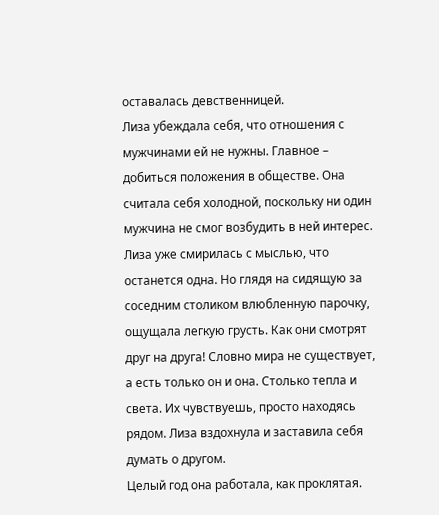оставалась девственницей.
Лиза убеждала себя, что отношения с мужчинами ей не нужны. Главное – добиться положения в обществе. Она считала себя холодной, поскольку ни один мужчина не смог возбудить в ней интерес. Лиза уже смирилась с мыслью, что останется одна. Но глядя на сидящую за соседним столиком влюбленную парочку, ощущала легкую грусть. Как они смотрят друг на друга! Словно мира не существует, а есть только он и она. Столько тепла и света. Их чувствуешь, просто находясь рядом. Лиза вздохнула и заставила себя думать о другом.
Целый год она работала, как проклятая.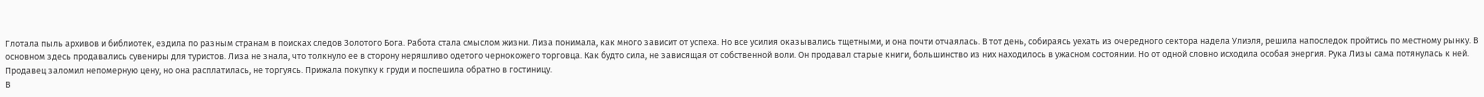Глотала пыль архивов и библиотек, ездила по разным странам в поисках следов Золотого Бога. Работа стала смыслом жизни. Лиза понимала, как много зависит от успеха. Но все усилия оказывались тщетными, и она почти отчаялась. В тот день, собираясь уехать из очередного сектора надела Улиэля, решила напоследок пройтись по местному рынку. В основном здесь продавались сувениры для туристов. Лиза не знала, что толкнуло ее в сторону неряшливо одетого чернокожего торговца. Как будто сила, не зависящая от собственной воли. Он продавал старые книги, большинство из них находилось в ужасном состоянии. Но от одной словно исходила особая энергия. Рука Лизы сама потянулась к ней. Продавец заломил непомерную цену, но она расплатилась, не торгуясь. Прижала покупку к груди и поспешила обратно в гостиницу.
В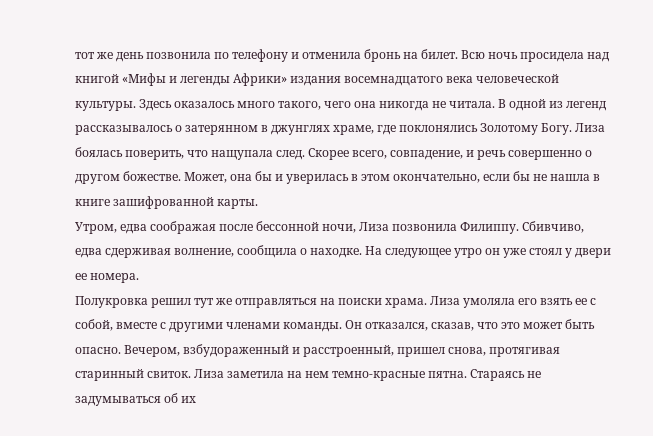тот же день позвонила по телефону и отменила бронь на билет. Всю ночь просидела над книгой «Мифы и легенды Африки» издания восемнадцатого века человеческой культуры. Здесь оказалось много такого, чего она никогда не читала. В одной из легенд рассказывалось о затерянном в джунглях храме, где поклонялись Золотому Богу. Лиза боялась поверить, что нащупала след. Скорее всего, совпадение, и речь совершенно о другом божестве. Может, она бы и уверилась в этом окончательно, если бы не нашла в книге зашифрованной карты.
Утром, едва соображая после бессонной ночи, Лиза позвонила Филиппу. Сбивчиво, едва сдерживая волнение, сообщила о находке. На следующее утро он уже стоял у двери ее номера.
Полукровка решил тут же отправляться на поиски храма. Лиза умоляла его взять ее с собой, вместе с другими членами команды. Он отказался, сказав, что это может быть опасно. Вечером, взбудораженный и расстроенный, пришел снова, протягивая старинный свиток. Лиза заметила на нем темно-красные пятна. Стараясь не задумываться об их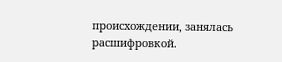происхождении, занялась расшифровкой.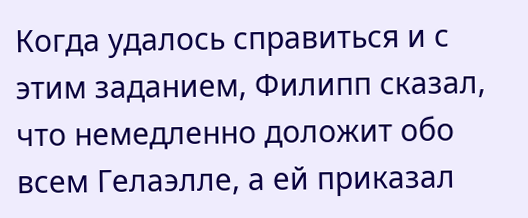Когда удалось справиться и с этим заданием, Филипп сказал, что немедленно доложит обо всем Гелаэлле, а ей приказал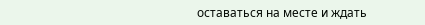оставаться на месте и ждать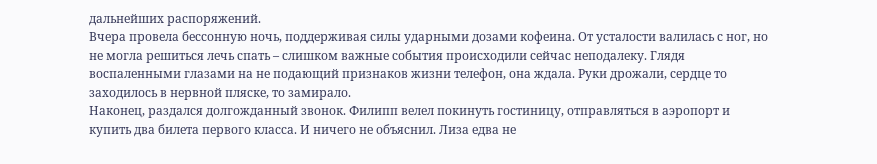дальнейших распоряжений.
Вчера провела бессонную ночь, поддерживая силы ударными дозами кофеина. От усталости валилась с ног, но не могла решиться лечь спать – слишком важные события происходили сейчас неподалеку. Глядя воспаленными глазами на не подающий признаков жизни телефон, она ждала. Руки дрожали, сердце то заходилось в нервной пляске, то замирало.
Наконец, раздался долгожданный звонок. Филипп велел покинуть гостиницу, отправляться в аэропорт и купить два билета первого класса. И ничего не объяснил. Лиза едва не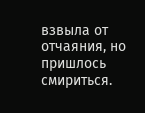взвыла от отчаяния, но пришлось смириться.